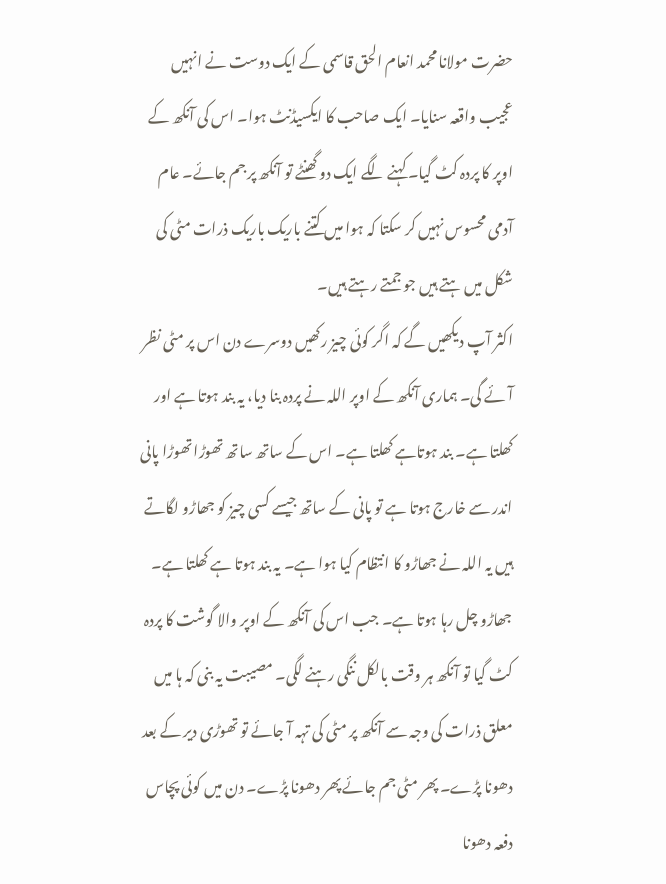حضرت مولانا محمد انعام الحق قاسمی کے ایک دوست نے انہیں عجیب واقعہ سنایا۔ ایک صاحب کا ایکسیڈنٹ ہوا۔ اس کی آنکھ کے اوپر کا پردہ کٹ گیا۔ کہنے لگے ایک دو گھنٹے تو آنکھ پر جم جائے۔ عام آدمی محسوس نہیں کر سکتا کہ ہوا میں کتنے باریک باریک ذرات مٹی کی شکل میں ہتے ہیں جو جمتے رہتے ہیں۔
اکثر آپ دیکھیں گے کہ اگر کوئی چیز رکھیں دوسرے دن اس پر مٹی نظر آئے گی۔ ہماری آنکھ کے اوپر اللہ نے پردہ بنا دیا، یہ بند ہوتا ہے اور کھلتا ہے۔ بند ہوتاہے کھلتا ہے۔ اس کے ساتھ ساتھ تھوڑا تھوڑا پانی اندر سے خارج ہوتا ہے تو پانی کے ساتھ جیسے کسی چیز کو جھاڑو لگاتے ہیں یہ اللہ نے جھاڑو کا انتظام کیا ہوا ہے۔ یہ بند ہوتا ہے کھلتا ہے۔ جھاڑو چل رہا ہوتا ہے۔ جب اس کی آنکھ کے اوپر والا گوشت کا پردہ کٹ گیا تو آنکھ ہر وقت بالکل ننگی رہنے لگی۔ مصیبت یہ بنی کہ ہا میں معلق ذرات کی وجہ سے آنکھ پر مٹی کی تہہ آ جائے تو تھوڑی دیر کے بعد دھونا پڑے۔ پھر مٹی جم جائے پھر دھونا پڑے۔ دن میں کوئی پچاس دفعہ دھونا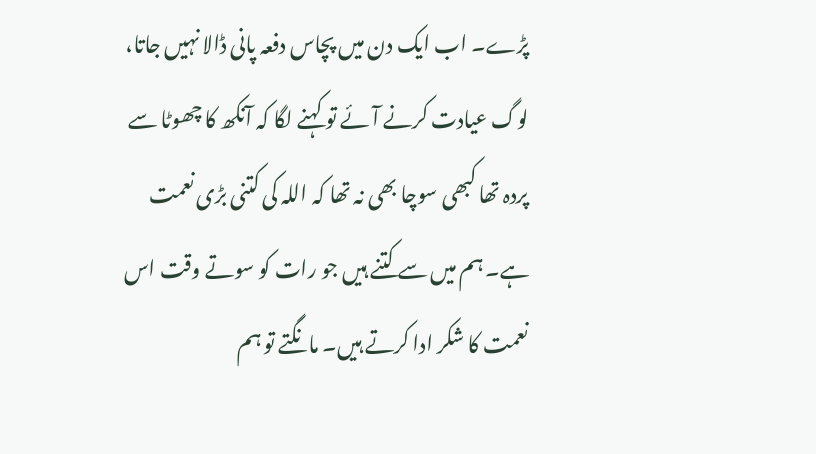پڑے۔ اب ایک دن میں پچاس دفعہ پانی ڈالا نہیں جاتا، لوگ عیادت کرنے آئے تو کہنے لگا کہ آنکھ کا چھوٹا سے پردہ تھا کبھی سوچا بھی نہ تھا کہ اللہ کی کتنی بڑی نعمت ہے۔ ہم میں سے کتنے ہیں جو رات کو سوتے وقت اس نعمت کا شکر ادا کرتے ہیں۔ مانگتے تو ہم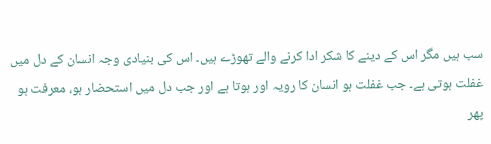سب ہیں مگر اس کے دینے کا شکر ادا کرنے والے تھوڑے ہیں۔ اس کی بنیادی وجہ انسان کے دل میں غفلت ہوتی ہے۔ جب غفلت ہو انسان کا رویہ اور ہوتا ہے اور جب دل میں استحضار ہو، معرفت ہو پھر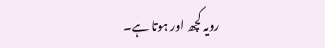رویہ کچھ اور ہوتا ہے۔